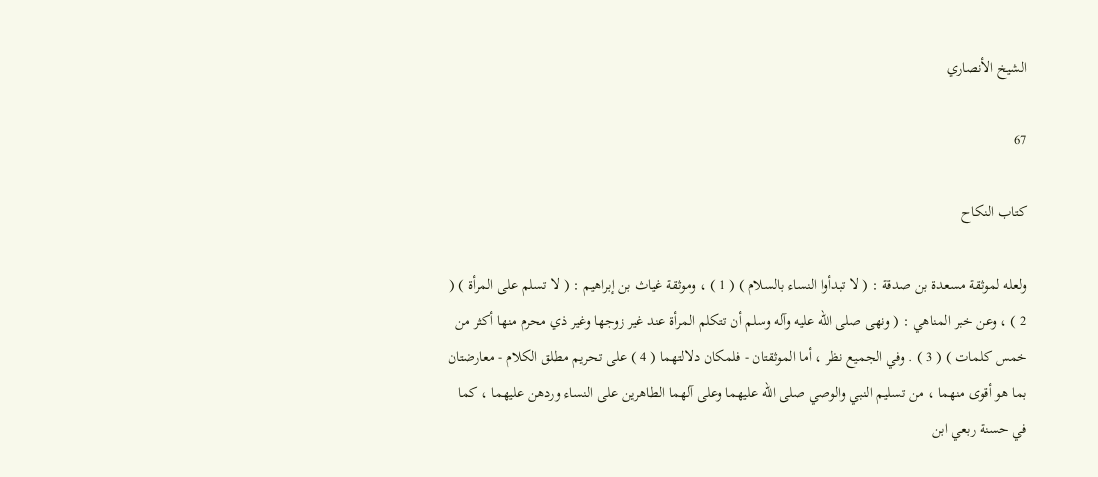الشيخ الأنصاري

67

كتاب النكاح

ولعله لموثقة مسعدة بن صدقة : ( لا تبدأوا النساء بالسلام ) ( 1 ) ، وموثقة غياث بن إبراهيم : ( لا تسلم على المرأة ) ( 2 ) ، وعن خبر المناهي : ( ونهى صلى الله عليه وآله وسلم أن تتكلم المرأة عند غير زوجها وغير ذي محرم منها أكثر من خمس كلمات ) ( 3 ) . وفي الجميع نظر ، أما الموثقتان - فلمكان دلالتهما ( 4 ) على تحريم مطلق الكلام - معارضتان بما هو أقوى منهما ، من تسليم النبي والوصي صلى الله عليهما وعلى آلهما الطاهرين على النساء وردهن عليهما ، كما في حسنة ربعي ابن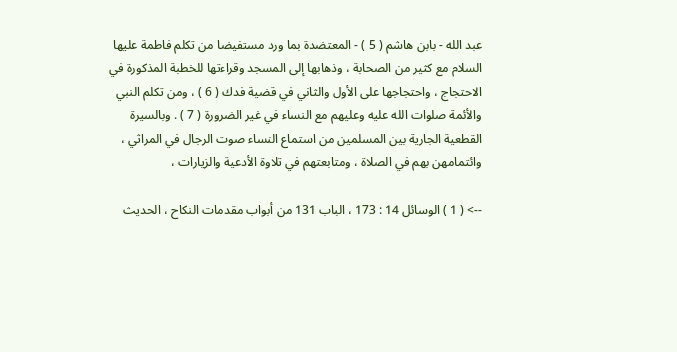عبد الله - بابن هاشم ( 5 ) - المعتضدة بما ورد مستفيضا من تكلم فاطمة عليها السلام مع كثير من الصحابة ، وذهابها إلى المسجد وقراءتها للخطبة المذكورة في الاحتجاج ، واحتجاجها على الأول والثاني في قضية فدك ( 6 ) ، ومن تكلم النبي والأئمة صلوات الله عليه وعليهم مع النساء في غير الضرورة ( 7 ) . وبالسيرة القطعية الجارية بين المسلمين من استماع النساء صوت الرجال في المراثي ، وائتمامهن بهم في الصلاة ، ومتابعتهم في تلاوة الأدعية والزيارات ،

--> ( 1 ) الوسائل 14 : 173 ، الباب 131 من أبواب مقدمات النكاح ، الحديث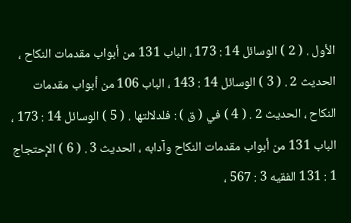الأول . ( 2 ) الوسائل 14 : 173 ، الباب 131 من أبواب مقدمات النكاح ، الحديث 2 . ( 3 ) الوسائل 14 : 143 ، الباب 106 من أبواب مقدمات النكاح ، الحديث 2 . ( 4 ) في ( ق ) : فلدلالتها . ( 5 ) الوسائل 14 : 173 ، الباب 131 من أبواب مقدمات النكاح وآدابه ، الحديث 3 . ( 6 ) الإحتجاج 1 : 131 الفقيه 3 : 567 ،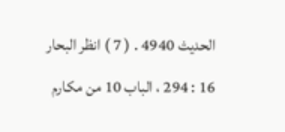الحديث 4940 . ( 7 ) انظر البحار 16 : 294 ، الباب 10 من مكارم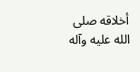أخلاقه صلى الله عليه وآله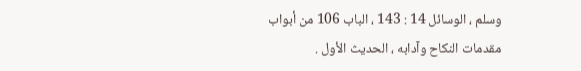وسلم ، الوسائل 14 : 143 ، الباب 106 من أبواب مقدمات النكاح وآدابه ، الحديث الأول .